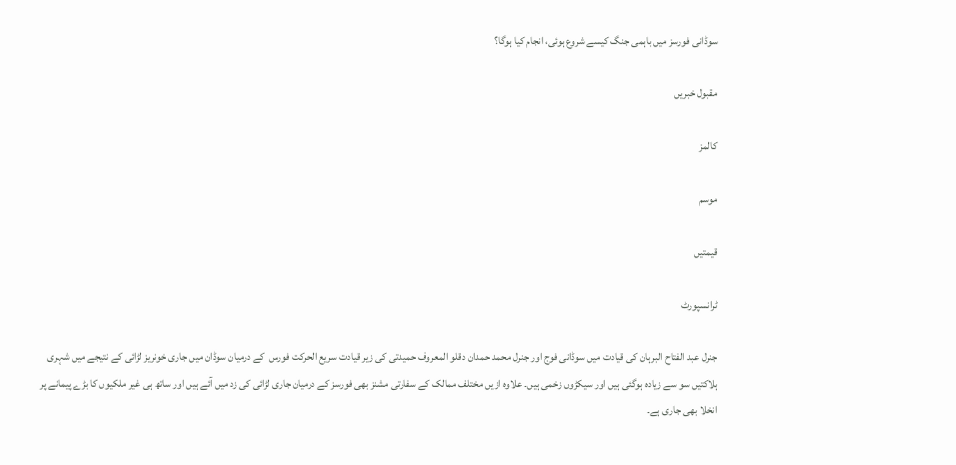سوڈانی فورسز میں باہمی جنگ کیسے شروع ہوئی، انجام کیا ہوگا؟

مقبول خبریں

کالمز

موسم

قیمتیں

ٹرانسپورٹ

جنرل عبد الفتاح البرہان کی قیادت میں سوڈانی فوج اور جنرل محمد حمدان دقلو المعروف حمیدتی کی زیر قیادت سریع الحرکت فورس  کے درمیان سوڈان میں جاری خونریز لڑائی کے نتیجے میں شہری ہلاکتیں سو سے زیادہ ہوگئی ہیں اور سیکڑوں زخمی ہیں۔ علاوہ ازیں مختلف ممالک کے سفارتی مشنز بھی فورسز کے درمیان جاری لڑائی کی زد میں آئے ہیں اور ساتھ ہی غیر ملکیوں کا بڑے پیمانے پر انخلا بھی جاری ہے۔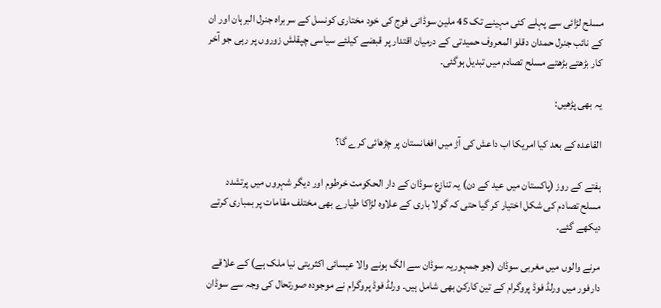مسلح لڑائی سے پہلے کئی مہینے تک 45 ملین سوڈانی فوج کی خود مختاری کونسل کے سربراہ جنرل البرہان اور ان کے نائب جنرل حمدان دقلو المعروف حمیدتی کے درمیان اقتدار پر قبضے کیلئے سیاسی چپقلش زوروں پر رہی جو آخر کار بڑھتے بڑھتے مسلح تصادم میں تبدیل ہوگئی۔

یہ بھی پڑھیں:

القاعدہ کے بعد کیا امریکا اب داعش کی آڑ میں افغانستان پر چڑھائی کرے گا؟

ہفتے کے روز (پاکستان میں عید کے دن) یہ تنازع سوڈان کے دار الحکومت خرطوم اور دیگر شہروں میں پرتشدد مسلح تصادم کی شکل اختیار کر گیا حتی کہ گولا باری کے علاوہ لڑاکا طیارے بھی مختلف مقامات پر بمباری کرتے دیکھے گئے۔

مرنے والوں میں مغربی سوڈان (جو جمہوریہ سوڈان سے الگ ہونے والا عیسائی اکثریتی نیا ملک ہے) کے علاقے دارفور میں ورلڈ فوڈ پروگرام کے تین کارکن بھی شامل ہیں۔ ورلڈ فوڈ پروگرام نے موجودہ صورتحال کی وجہ سے سوڈان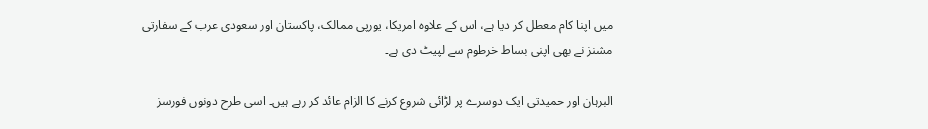میں اپنا کام معطل کر دیا ہے، اس کے علاوہ امریکا، یورپی ممالک، پاکستان اور سعودی عرب کے سفارتی مشنز نے بھی اپنی بساط خرطوم سے لپیٹ دی ہے۔

البرہان اور حمیدتی ایک دوسرے پر لڑائی شروع کرنے کا الزام عائد کر رہے ہیں۔ اسی طرح دونوں فورسز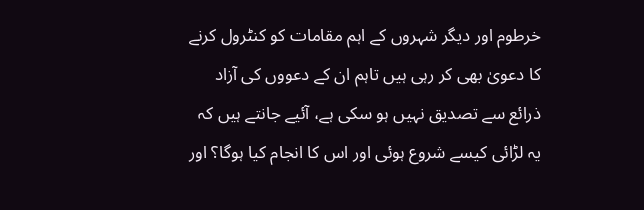خرطوم اور دیگر شہروں کے اہم مقامات کو کنٹرول کرنے کا دعویٰ بھی کر رہی ہیں تاہم ان کے دعووں کی آزاد ذرائع سے تصدیق نہیں ہو سکی ہے، آئیے جانتے ہیں کہ یہ لڑائی کیسے شروع ہوئی اور اس کا انجام کیا ہوگا؟ اور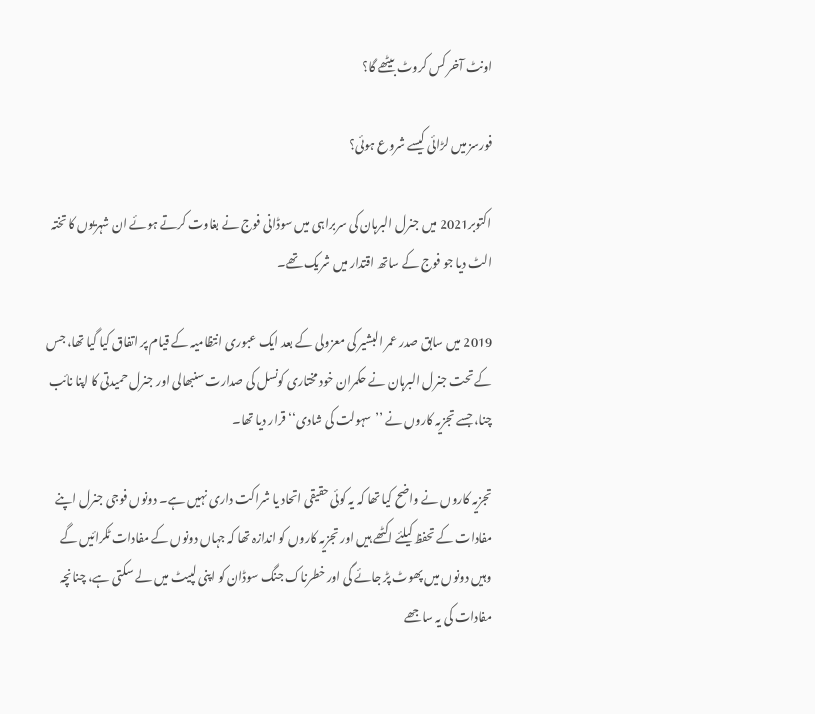اونٹ آخر کس کروٹ بیٹھے گا؟

فورسز میں لڑائی کیسے شروع ہوئی؟

اکتوبر2021 میں جنرل البرہان کی سربراہی میں سوڈانی فوج نے بغاوت کرتے ہوئے ان شہریوں کا تختہ الٹ دیا جو فوج کے ساتھ اقتدار میں شریک تھے۔

2019 میں سابق صدر عمر البشیر کی معزولی کے بعد ایک عبوری انتظامیہ کے قیام پر اتفاق کیا گیا تھا، جس کے تحت جنرل البرہان نے حکمران خود مختاری کونسل کی صدارت سنبھالی اور جنرل حمیدتی کا اپنا نائب چنا، جسے تجزیہ کاروں نے ’’سہولت کی شادی‘‘ قرار دیا تھا۔

تجزیہ کاروں نے واضح کیا تھا کہ یہ کوئی حقیقی اتحاد یا شراکت داری نہیں ہے۔ دونوں فوجی جنرل اپنے مفادات کے تحفظ کیلئے اکٹھے ہیں اور تجزیہ کاروں کو اندازہ تھا کہ جہاں دونوں کے مفادات ٹکرائیں گے وہیں دونوں میں پھوٹ پڑ جائے گی اور خطرناک جنگ سوڈان کو اپنی لپیٹ میں لے سکتی ہے، چنانچہ مفادات کی یہ ساجھے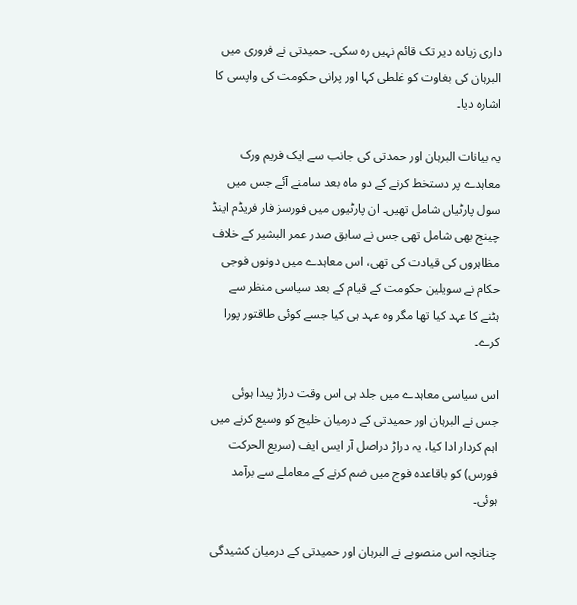داری زیادہ دیر تک قائم نہیں رہ سکی۔ حمیدتی نے فروری میں البرہان کی بغاوت کو غلطی کہا اور پرانی حکومت کی واپسی کا اشارہ دیا۔

یہ بیانات البرہان اور حمدتی کی جانب سے ایک فریم ورک معاہدے پر دستخط کرنے کے دو ماہ بعد سامنے آئے جس میں سول پارٹیاں شامل تھیں۔ ان پارٹیوں میں فورسز فار فریڈم اینڈ چینج بھی شامل تھی جس نے سابق صدر عمر البشیر کے خلاف مظاہروں کی قیادت کی تھی، اس معاہدے میں دونوں فوجی حکام نے سویلین حکومت کے قیام کے بعد سیاسی منظر سے ہٹنے کا عہد کیا تھا مگر وہ عہد ہی کیا جسے کوئی طاقتور پورا کرے۔

اس سیاسی معاہدے میں جلد ہی اس وقت دراڑ پیدا ہوئی جس نے البرہان اور حمیدتی کے درمیان خلیج کو وسیع کرنے میں اہم کردار ادا کیا، یہ دراڑ دراصل آر ایس ایف (سریع الحرکت فورس) کو باقاعدہ فوج میں ضم کرنے کے معاملے سے برآمد ہوئی۔

چنانچہ اس منصوبے نے البرہان اور حمیدتی کے درمیان کشیدگی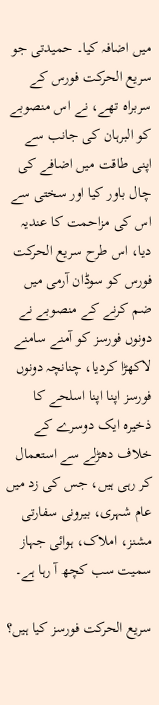میں اضافہ کیا۔ حمیدتی جو سریع الحرکت فورس کے سربراہ تھے، نے اس منصوبے کو البرہان کی جانب سے اپنی طاقت میں اضافے کی چال باور کیا اور سختی سے اس کی مزاحمت کا عندیہ دیا، اس طرح سریع الحرکت فورس کو سوڈان آرمی میں ضم کرنے کے منصوبے نے دونوں فورسز کو آمنے سامنے لاکھڑا کردیا، چنانچہ دونوں فورسز اپنا اپنا اسلحے کا ذخیرہ ایک دوسرے کے خلاف دھڑلے سے استعمال کر رہی ہیں، جس کی زد میں عام شہری، بیرونی سفارتی مشنز، املاک، ہوائی جہاز سمیت سب کچھ آ رہا ہے۔

سریع الحرکت فورسز کیا ہیں؟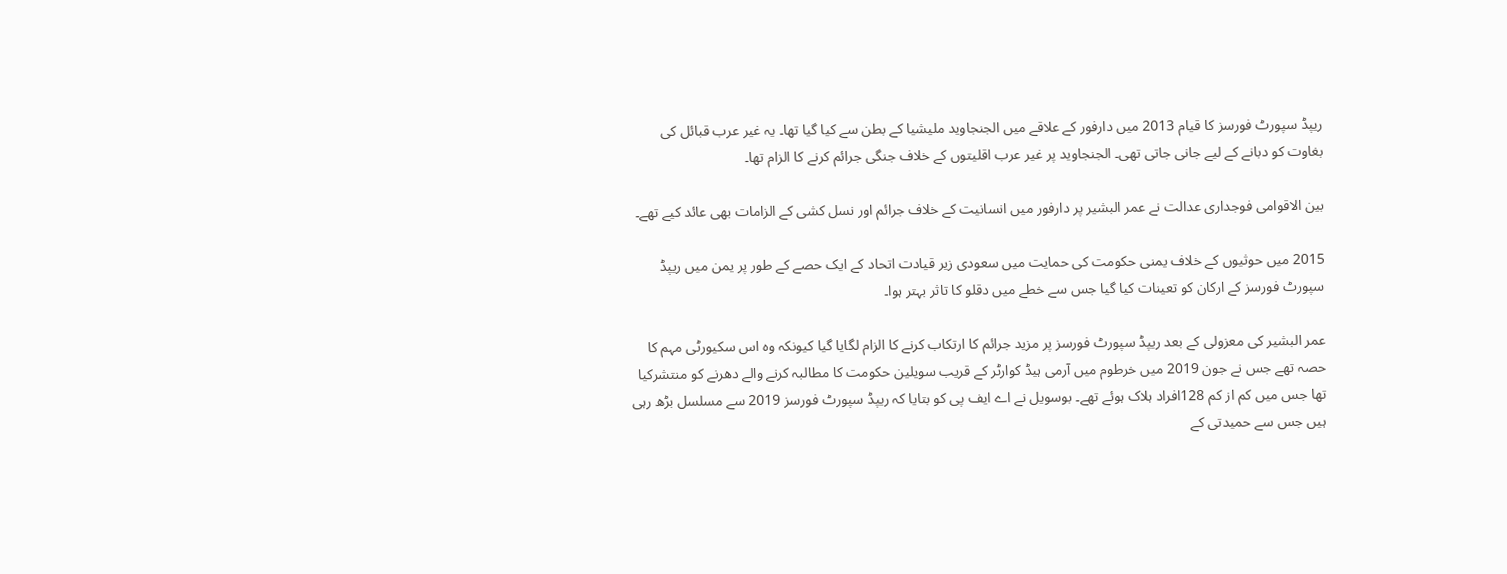ریپڈ سپورٹ فورسز کا قیام 2013 میں دارفور کے علاقے میں الجنجاوید ملیشیا کے بطن سے کیا گیا تھا۔ یہ غیر عرب قبائل کی بغاوت کو دبانے کے لیے جانی جاتی تھی۔ الجنجاوید پر غیر عرب اقلیتوں کے خلاف جنگی جرائم کرنے کا الزام تھا۔

بین الاقوامی فوجداری عدالت نے عمر البشیر پر دارفور میں انسانیت کے خلاف جرائم اور نسل کشی کے الزامات بھی عائد کیے تھے۔

2015 میں حوثیوں کے خلاف یمنی حکومت کی حمایت میں سعودی زیر قیادت اتحاد کے ایک حصے کے طور پر یمن میں ریپڈ سپورٹ فورسز کے ارکان کو تعینات کیا گیا جس سے خطے میں دقلو کا تاثر بہتر ہوا۔

عمر البشیر کی معزولی کے بعد ریپڈ سپورٹ فورسز پر مزید جرائم کا ارتکاب کرنے کا الزام لگایا گیا کیونکہ وہ اس سکیورٹی مہم کا حصہ تھے جس نے جون 2019 میں خرطوم میں آرمی ہیڈ کوارٹر کے قریب سویلین حکومت کا مطالبہ کرنے والے دھرنے کو منتشرکیا تھا جس میں کم از کم 128افراد ہلاک ہوئے تھے۔ بوسویل نے اے ایف پی کو بتایا کہ ریپڈ سپورٹ فورسز 2019 سے مسلسل بڑھ رہی ہیں جس سے حمیدتی کے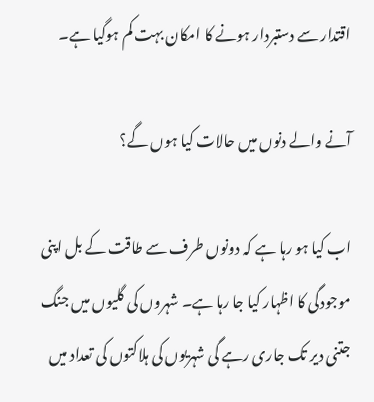اقتدار سے دستبردار ہونے کا امکان بہت کم ہوگیا ہے۔

آنے والے دنوں میں حالات کیا ہوں گے؟

اب کیا ہو رہا ہے کہ دونوں طرف سے طاقت کے بل اپنی موجودگی کا اظہار کیا جا رہا ہے۔ شہروں کی گلیوں میں جنگ جتنی دیر تک جاری رہے گی شہریوں کی ہلاکتوں کی تعداد میں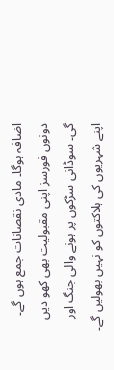اضافہ ہوگا۔ مادی نقصانات جمع ہوں گے۔ دونوں فورسز اپنی مقبولیت بھی کھو دیں گی۔ سوڈانی سڑکوں پر ہونے والی جنگ اور اپنے شہریوں کی ہلاکتوں کو نہیں بھولیں گے۔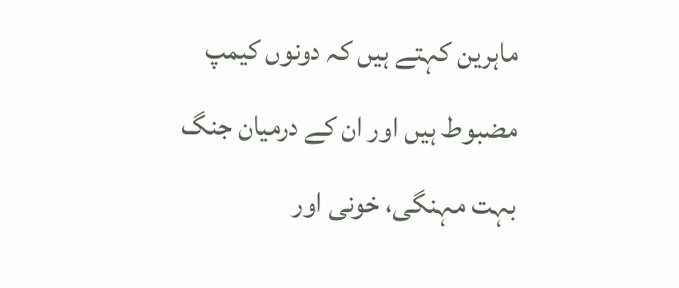ماہرین کہتے ہیں کہ دونوں کیمپ مضبوط ہیں اور ان کے درمیان جنگ بہت مہنگی، خونی اور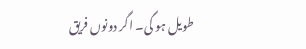طویل ہو گی۔ اگر دونوں فریق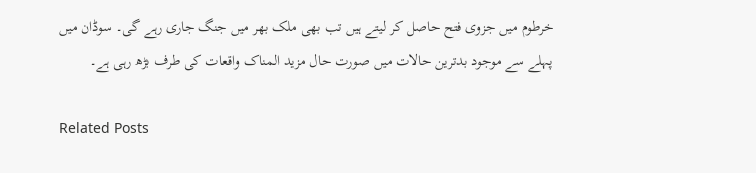خرطوم میں جزوی فتح حاصل کر لیتے ہیں تب بھی ملک بھر میں جنگ جاری رہے گی۔ سوڈان میں پہلے سے موجود بدترین حالات میں صورت حال مزید المناک واقعات کی طرف بڑھ رہی ہے۔

Related Posts